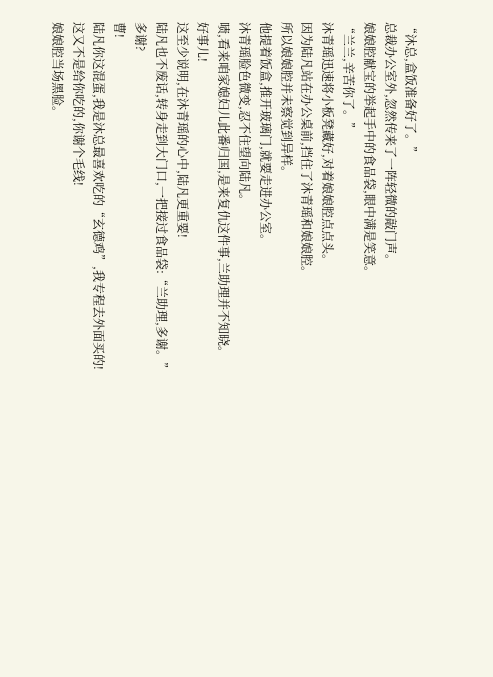“沐总,盒饭准备好了。”
总裁办公室外,忽然传来了一阵轻微的敲门声。
娘娘腔献宝的举起手中的食品袋,眼中满是笑意。
“兰兰,辛苦你了。”
沐青瑶迅速将小板凳藏好,对着娘娘腔点点头。
因为陆凡站在办公桌前,挡住了沐青瑶和娘娘腔。
所以娘娘腔并未察觉到异样。
他提着饭盒,推开玻璃门,就要走进办公室。
沐青瑶脸色微变,忍不住望向陆凡。
啧,看来咱家媳妇儿此番归国,是来复仇这件事,兰助理并不知晓。
好事儿!
这至少说明,在沐青瑶的心中,陆凡更重要!
陆凡也不废话,转身走到大门口,一把接过食品袋:“兰助理,多谢。”
多谢?
曹!
陆凡你这混蛋,我是沐总最喜欢吃的“玄德鸡”,我专程去外面买的!
这又不是给你吃的,你谢个毛线!
娘娘腔当场黑脸。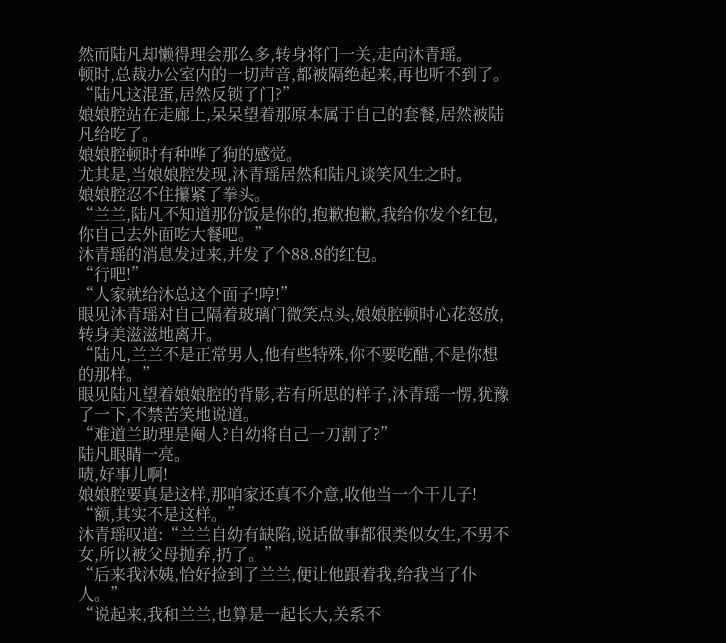然而陆凡却懒得理会那么多,转身将门一关,走向沐青瑶。
顿时,总裁办公室内的一切声音,都被隔绝起来,再也听不到了。
“陆凡这混蛋,居然反锁了门?”
娘娘腔站在走廊上,呆呆望着那原本属于自己的套餐,居然被陆凡给吃了。
娘娘腔顿时有种哗了狗的感觉。
尤其是,当娘娘腔发现,沐青瑶居然和陆凡谈笑风生之时。
娘娘腔忍不住攥紧了拳头。
“兰兰,陆凡不知道那份饭是你的,抱歉抱歉,我给你发个红包,你自己去外面吃大餐吧。”
沐青瑶的消息发过来,并发了个88.8的红包。
“行吧!”
“人家就给沐总这个面子!哼!”
眼见沐青瑶对自己隔着玻璃门微笑点头,娘娘腔顿时心花怒放,转身美滋滋地离开。
“陆凡,兰兰不是正常男人,他有些特殊,你不要吃醋,不是你想的那样。”
眼见陆凡望着娘娘腔的背影,若有所思的样子,沐青瑶一愣,犹豫了一下,不禁苦笑地说道。
“难道兰助理是阉人?自幼将自己一刀割了?”
陆凡眼睛一亮。
啧,好事儿啊!
娘娘腔要真是这样,那咱家还真不介意,收他当一个干儿子!
“额,其实不是这样。”
沐青瑶叹道:“兰兰自幼有缺陷,说话做事都很类似女生,不男不女,所以被父母抛弃,扔了。”
“后来我沐姨,恰好捡到了兰兰,便让他跟着我,给我当了仆人。”
“说起来,我和兰兰,也算是一起长大,关系不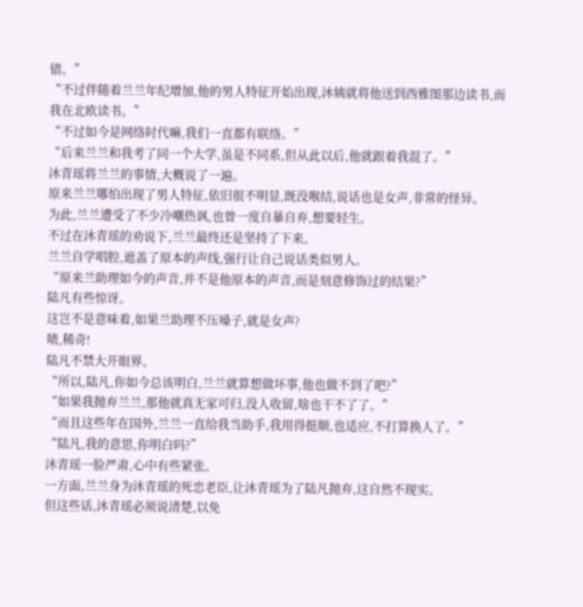错。”
“不过伴随着兰兰年纪增加,他的男人特征开始出现,沐姨就将他送到西雅图那边读书,而我在北欧读书。”
“不过如今是网络时代嘛,我们一直都有联络。”
“后来兰兰和我考了同一个大学,虽是不同系,但从此以后,他就跟着我混了。”
沐青瑶将兰兰的事情,大概说了一遍。
原来兰兰哪怕出现了男人特征,依旧很不明显,既没喉结,说话也是女声,非常的怪异。
为此,兰兰遭受了不少冷嘲热讽,也曾一度自暴自弃,想要轻生。
不过在沐青瑶的劝说下,兰兰最终还是坚持了下来。
兰兰自学唱腔,遮盖了原本的声线,强行让自己说话类似男人。
“原来兰助理如今的声音,并不是他原本的声音,而是刻意修饰过的结果?”
陆凡有些惊讶。
这岂不是意味着,如果兰助理不压嗓子,就是女声?
啧,稀奇!
陆凡不禁大开眼界。
“所以,陆凡,你如今总该明白,兰兰就算想做坏事,他也做不到了吧?”
“如果我抛弃兰兰,那他就真无家可归,没人收留,啥也干不了了。”
“而且这些年在国外,兰兰一直给我当助手,我用得挺顺,也适应,不打算换人了。”
“陆凡,我的意思,你明白吗?”
沐青瑶一脸严肃,心中有些紧张。
一方面,兰兰身为沐青瑶的死忠老臣,让沐青瑶为了陆凡抛弃,这自然不现实。
但这些话,沐青瑶必须说清楚,以免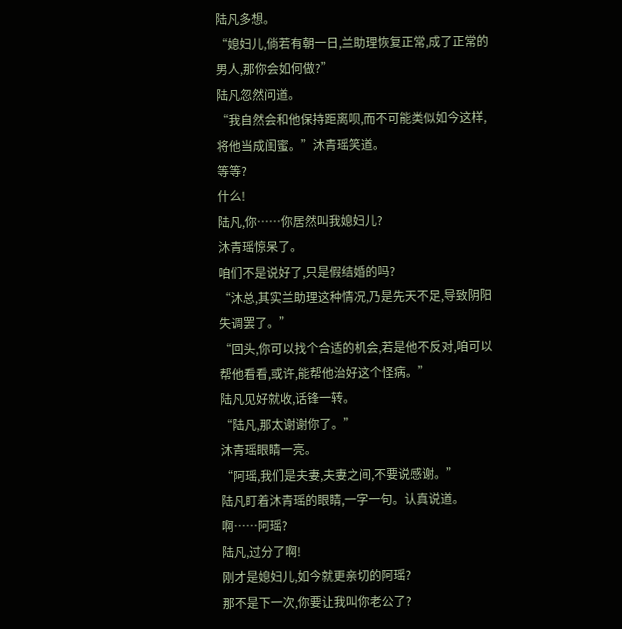陆凡多想。
“媳妇儿,倘若有朝一日,兰助理恢复正常,成了正常的男人,那你会如何做?”
陆凡忽然问道。
“我自然会和他保持距离呗,而不可能类似如今这样,将他当成闺蜜。”沐青瑶笑道。
等等?
什么!
陆凡,你……你居然叫我媳妇儿?
沐青瑶惊呆了。
咱们不是说好了,只是假结婚的吗?
“沐总,其实兰助理这种情况,乃是先天不足,导致阴阳失调罢了。”
“回头,你可以找个合适的机会,若是他不反对,咱可以帮他看看,或许,能帮他治好这个怪病。”
陆凡见好就收,话锋一转。
“陆凡,那太谢谢你了。”
沐青瑶眼睛一亮。
“阿瑶,我们是夫妻,夫妻之间,不要说感谢。”
陆凡盯着沐青瑶的眼睛,一字一句。认真说道。
啊……阿瑶?
陆凡,过分了啊!
刚才是媳妇儿,如今就更亲切的阿瑶?
那不是下一次,你要让我叫你老公了?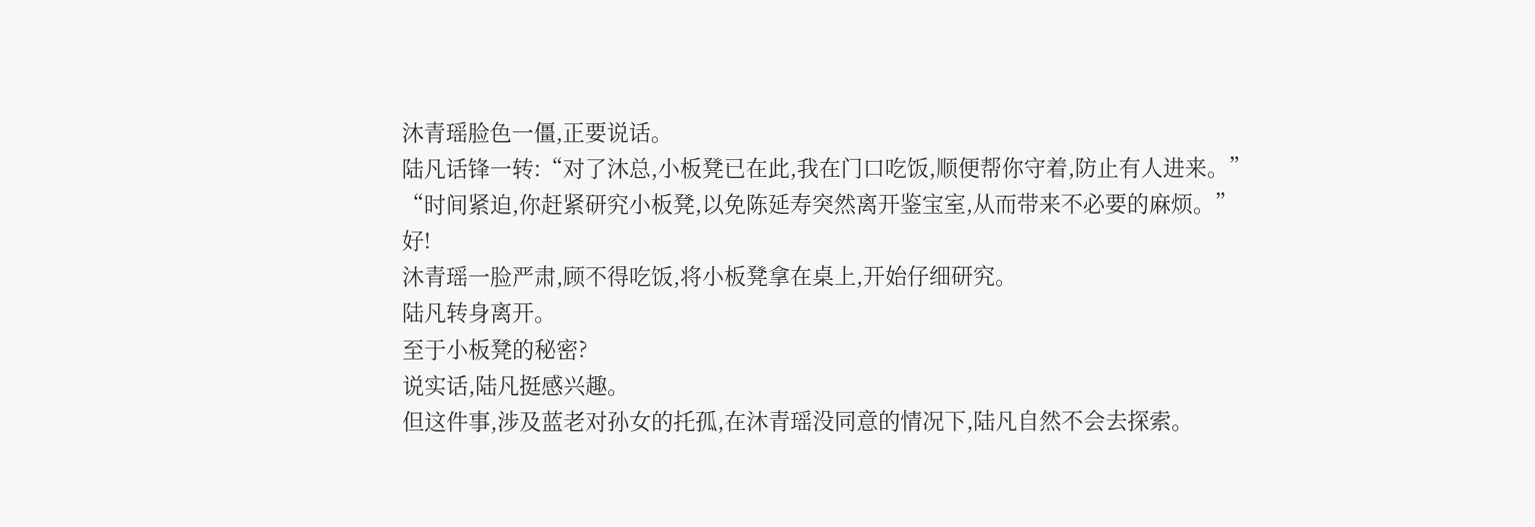沐青瑶脸色一僵,正要说话。
陆凡话锋一转:“对了沐总,小板凳已在此,我在门口吃饭,顺便帮你守着,防止有人进来。”
“时间紧迫,你赶紧研究小板凳,以免陈延寿突然离开鉴宝室,从而带来不必要的麻烦。”
好!
沐青瑶一脸严肃,顾不得吃饭,将小板凳拿在桌上,开始仔细研究。
陆凡转身离开。
至于小板凳的秘密?
说实话,陆凡挺感兴趣。
但这件事,涉及蓝老对孙女的托孤,在沐青瑶没同意的情况下,陆凡自然不会去探索。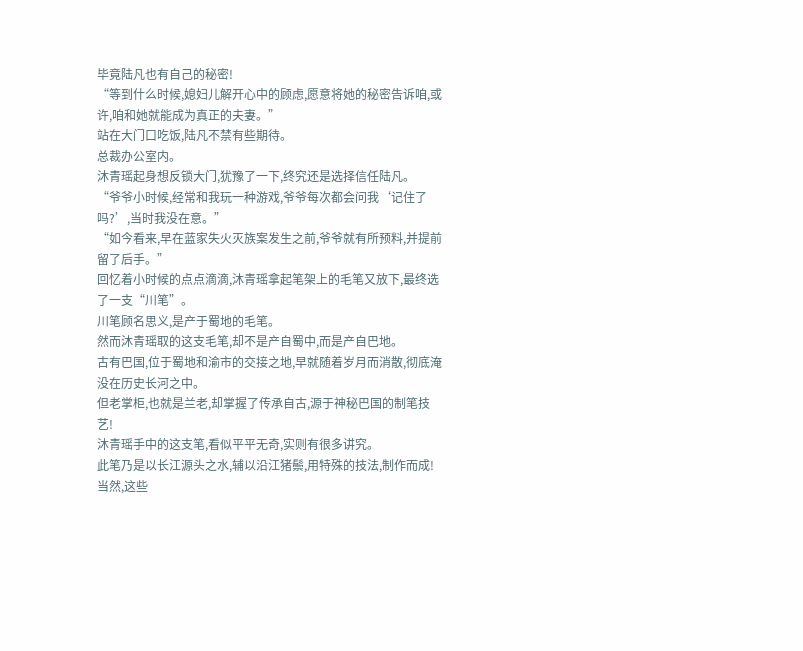毕竟陆凡也有自己的秘密!
“等到什么时候,媳妇儿解开心中的顾虑,愿意将她的秘密告诉咱,或许,咱和她就能成为真正的夫妻。”
站在大门口吃饭,陆凡不禁有些期待。
总裁办公室内。
沐青瑶起身想反锁大门,犹豫了一下,终究还是选择信任陆凡。
“爷爷小时候,经常和我玩一种游戏,爷爷每次都会问我‘记住了吗?’,当时我没在意。”
“如今看来,早在蓝家失火灭族案发生之前,爷爷就有所预料,并提前留了后手。”
回忆着小时候的点点滴滴,沐青瑶拿起笔架上的毛笔又放下,最终选了一支“川笔”。
川笔顾名思义,是产于蜀地的毛笔。
然而沐青瑶取的这支毛笔,却不是产自蜀中,而是产自巴地。
古有巴国,位于蜀地和渝市的交接之地,早就随着岁月而消散,彻底淹没在历史长河之中。
但老掌柜,也就是兰老,却掌握了传承自古,源于神秘巴国的制笔技艺!
沐青瑶手中的这支笔,看似平平无奇,实则有很多讲究。
此笔乃是以长江源头之水,辅以沿江猪鬃,用特殊的技法,制作而成!
当然,这些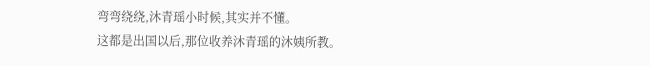弯弯绕绕,沐青瑶小时候,其实并不懂。
这都是出国以后,那位收养沐青瑶的沐姨所教。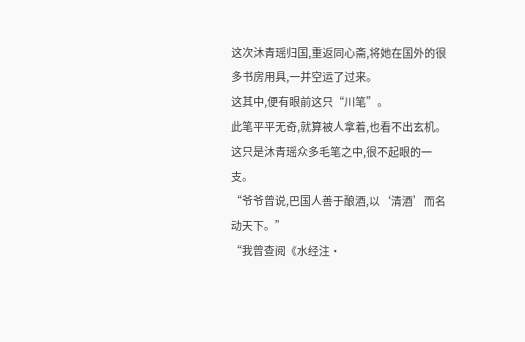这次沐青瑶归国,重返同心斋,将她在国外的很多书房用具,一并空运了过来。
这其中,便有眼前这只“川笔”。
此笔平平无奇,就算被人拿着,也看不出玄机。
这只是沐青瑶众多毛笔之中,很不起眼的一支。
“爷爷曾说,巴国人善于酿酒,以‘清酒’而名动天下。”
“我曾查阅《水经注·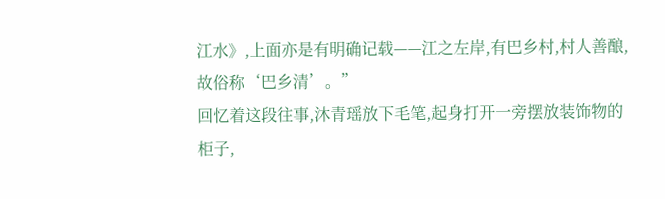江水》,上面亦是有明确记载——江之左岸,有巴乡村,村人善酿,故俗称‘巴乡清’。”
回忆着这段往事,沐青瑶放下毛笔,起身打开一旁摆放装饰物的柜子,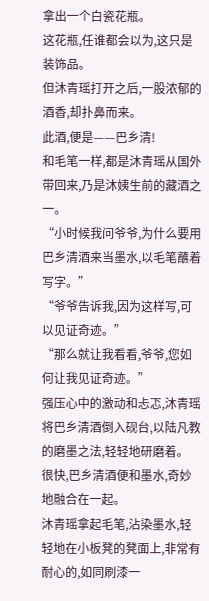拿出一个白瓷花瓶。
这花瓶,任谁都会以为,这只是装饰品。
但沐青瑶打开之后,一股浓郁的酒香,却扑鼻而来。
此酒,便是——巴乡清!
和毛笔一样,都是沐青瑶从国外带回来,乃是沐姨生前的藏酒之一。
“小时候我问爷爷,为什么要用巴乡清酒来当墨水,以毛笔蘸着写字。”
“爷爷告诉我,因为这样写,可以见证奇迹。”
“那么就让我看看,爷爷,您如何让我见证奇迹。”
强压心中的激动和忐忑,沐青瑶将巴乡清酒倒入砚台,以陆凡教的磨墨之法,轻轻地研磨着。
很快,巴乡清酒便和墨水,奇妙地融合在一起。
沐青瑶拿起毛笔,沾染墨水,轻轻地在小板凳的凳面上,非常有耐心的,如同刷漆一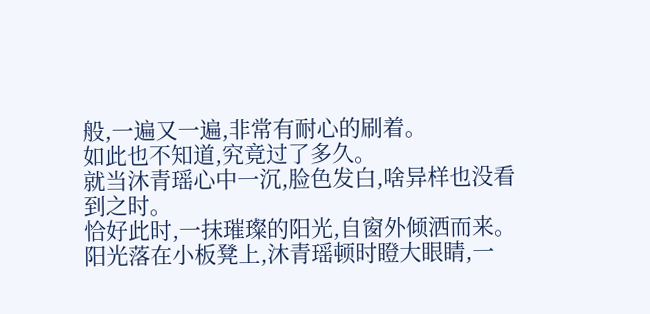般,一遍又一遍,非常有耐心的刷着。
如此也不知道,究竟过了多久。
就当沐青瑶心中一沉,脸色发白,啥异样也没看到之时。
恰好此时,一抹璀璨的阳光,自窗外倾洒而来。
阳光落在小板凳上,沐青瑶顿时瞪大眼睛,一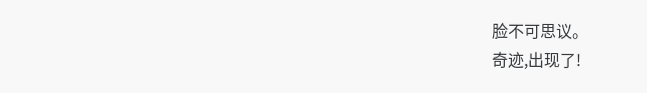脸不可思议。
奇迹,出现了!